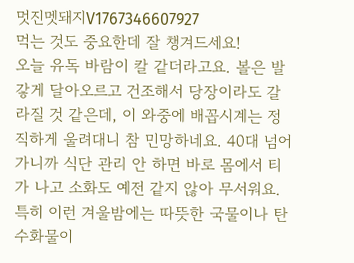멋진멧돼지V1767346607927
먹는 것도 중요한데 잘 챙겨드세요!
오늘 유독 바람이 칼 같더라고요. 볼은 발갛게 달아오르고 건조해서 당장이라도 갈라질 것 같은데, 이 와중에 배꼽시계는 정직하게 울려대니 참 민망하네요. 40대 넘어가니까 식단 관리 안 하면 바로 몸에서 티가 나고 소화도 예전 같지 않아 무서워요. 특히 이런 겨울밤에는 따뜻한 국물이나 탄수화물이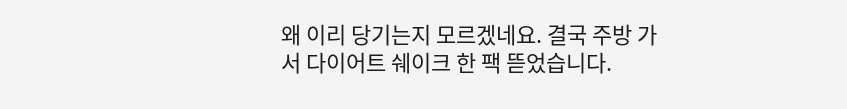왜 이리 당기는지 모르겠네요. 결국 주방 가서 다이어트 쉐이크 한 팩 뜯었습니다.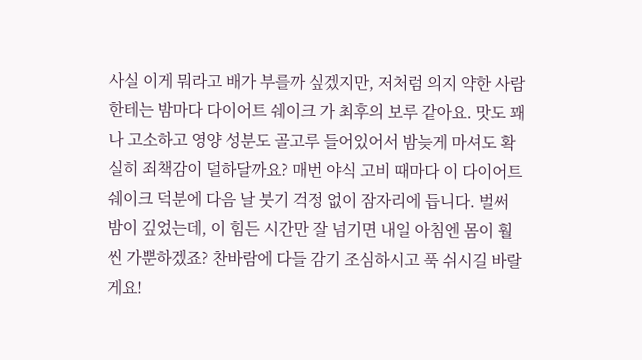사실 이게 뭐라고 배가 부를까 싶겠지만, 저처럼 의지 약한 사람한테는 밤마다 다이어트 쉐이크 가 최후의 보루 같아요. 맛도 꽤나 고소하고 영양 성분도 골고루 들어있어서 밤늦게 마셔도 확실히 죄책감이 덜하달까요? 매번 야식 고비 때마다 이 다이어트 쉐이크 덕분에 다음 날 붓기 걱정 없이 잠자리에 듭니다. 벌써 밤이 깊었는데, 이 힘든 시간만 잘 넘기면 내일 아침엔 몸이 훨씬 가뿐하겠죠? 찬바람에 다들 감기 조심하시고 푹 쉬시길 바랄게요!